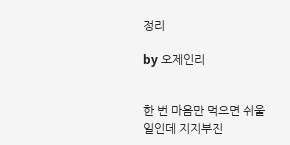정리

by 오제인리


한 번 마음만 먹으면 쉬울 일인데 지지부진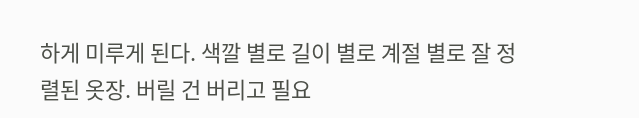하게 미루게 된다. 색깔 별로 길이 별로 계절 별로 잘 정렬된 옷장. 버릴 건 버리고 필요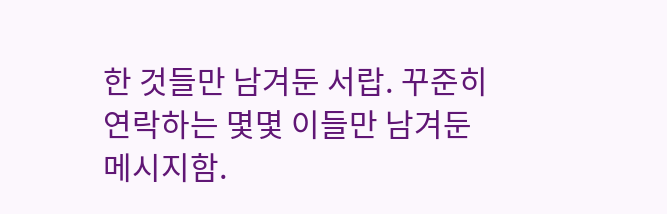한 것들만 남겨둔 서랍. 꾸준히 연락하는 몇몇 이들만 남겨둔 메시지함.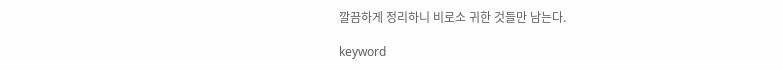깔끔하게 정리하니 비로소 귀한 것들만 남는다.

keyword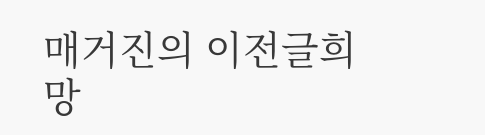매거진의 이전글희망